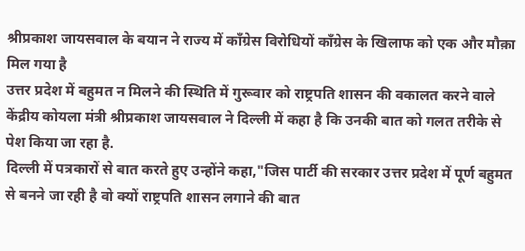श्रीप्रकाश जायसवाल के बयान ने राज्य में कॉंग्रेस विरोधियों कॉंग्रेस के खिलाफ को एक और मौक़ा मिल गया है
उत्तर प्रदेश में बहुमत न मिलने की स्थिति में गुरूवार को राष्ट्रपति शासन की वकालत करने वाले केंद्रीय कोयला मंत्री श्रीप्रकाश जायसवाल ने दिल्ली में कहा है कि उनकी बात को गलत तरीके से पेश किया जा रहा है.
दिल्ली में पत्रकारों से बात करते हुए उन्होंने कहा,"जिस पार्टी की सरकार उत्तर प्रदेश में पूर्ण बहुमत से बनने जा रही है वो क्यों राष्ट्रपति शासन लगाने की बात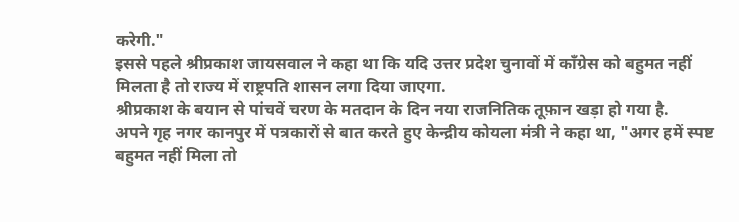करेगी."
इससे पहले श्रीप्रकाश जायसवाल ने कहा था कि यदि उत्तर प्रदेश चुनावों में कॉंग्रेस को बहुमत नहीं मिलता है तो राज्य में राष्ट्रपति शासन लगा दिया जाएगा.
श्रीप्रकाश के बयान से पांचवें चरण के मतदान के दिन नया राजनितिक तूफ़ान खड़ा हो गया है.
अपने गृह नगर कानपुर में पत्रकारों से बात करते हुए केन्द्रीय कोयला मंत्री ने कहा था, "अगर हमें स्पष्ट बहुमत नहीं मिला तो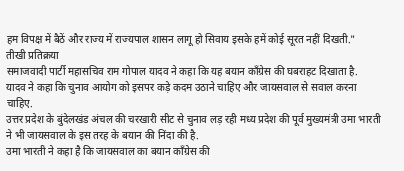हम विपक्ष में बैठें और राज्य में राज्यपाल शासन लागू हो सिवाय इसके हमें कोई सूरत नहीं दिखती."
तीखी प्रतिक्रया
समाजवादी पार्टी महासचिव राम गोपाल यादव ने कहा कि यह बयान कॉंग्रेस की घबराहट दिखाता है.
यादव ने कहा कि चुनाव आयोग को इसपर कड़े कदम उठाने चाहिए और जायसवाल से सवाल करना चाहिए.
उत्तर प्रदेश के बुंदेलखंड अंचल की चरखारी सीट से चुनाव लड़ रही मध्य प्रदेश की पूर्व मुख्यमंत्री उमा भारती ने भी जायसवाल के इस तरह के बयान की निंदा की है.
उमा भारती ने कहा है कि जायसवाल का बयान कॉंग्रेस की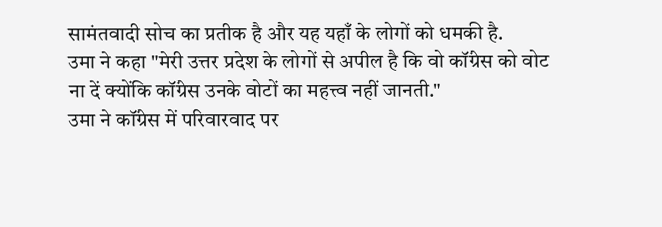सामंतवादी सोच का प्रतीक है और यह यहाँ के लोगों को धमकी है.
उमा ने कहा "मेरी उत्तर प्रदेश के लोगों से अपील है कि वो कॉंग्रेस को वोट ना दें क्योंकि कॉंग्रेस उनके वोटों का महत्त्व नहीं जानती."
उमा ने कॉंग्रेस में परिवारवाद पर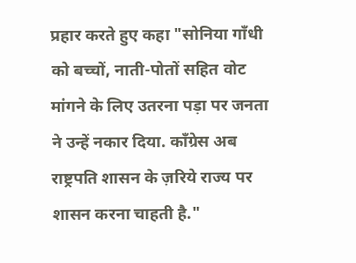प्रहार करते हुए कहा "सोनिया गाँधी को बच्चों, नाती-पोतों सहित वोट मांगने के लिए उतरना पड़ा पर जनता ने उन्हें नकार दिया. कॉंग्रेस अब राष्ट्रपति शासन के ज़रिये राज्य पर शासन करना चाहती है."